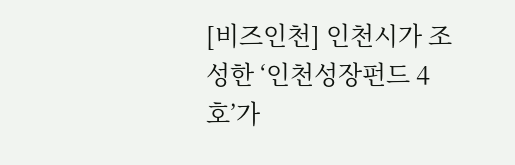[비즈인천] 인천시가 조성한 ‘인천성장펀드 4호’가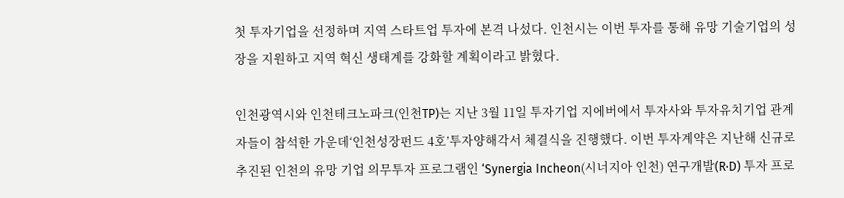첫 투자기업을 선정하며 지역 스타트업 투자에 본격 나섰다. 인천시는 이번 투자를 통해 유망 기술기업의 성장을 지원하고 지역 혁신 생태계를 강화할 계획이라고 밝혔다.

인천광역시와 인천테크노파크(인천TP)는 지난 3월 11일 투자기업 지에버에서 투자사와 투자유치기업 관계자들이 참석한 가운데‘인천성장펀드 4호’투자양해각서 체결식을 진행했다. 이번 투자계약은 지난해 신규로 추진된 인천의 유망 기업 의무투자 프로그램인 ‘Synergia Incheon(시너지아 인천) 연구개발(R·D) 투자 프로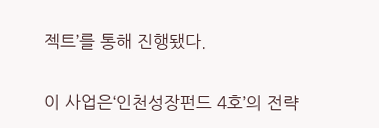젝트’를 통해 진행됐다.

이 사업은‘인천성장펀드 4호’의 전략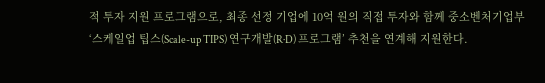적 투자 지원 프로그램으로, 최종 선정 기업에 10억 원의 직접 투자와 함께 중소벤처기업부 ‘스케일업 팁스(Scale-up TIPS) 연구개발(R·D) 프로그램’ 추천을 연계해 지원한다.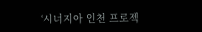‘시너지아 인천 프로젝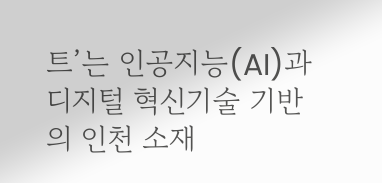트’는 인공지능(AI)과 디지털 혁신기술 기반의 인천 소재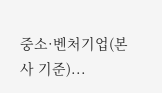중소·벤처기업(본사 기준)...